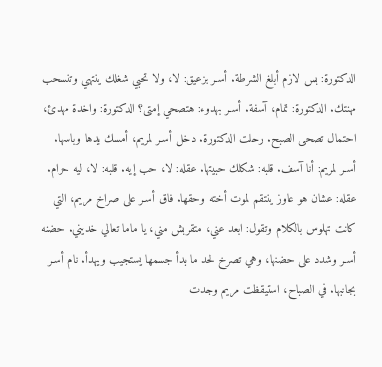الدكتورة: بس لازم أبلغ الشرطة. أسـر بزعيق: لا، ولا تحبي شغلك ينتهي وتنسحب مهنتك. الدكتورة: تمام، آسفة. أسـر بهدوء: هتصحي إمتى؟ الدكتورة: واخدة مهدئ، احتمال تصحى الصبح. رحلت الدكتورة. دخل أسـر لمريم، أمسك يدها وباسها. أسـر لمريم: أنا آسف. قلبه: شكلك حبيتها. عقله: لا، حب إيه. قلبه: لا، ليه حرام. عقله: عشان هو عاوز ينتقم لموت أخته وحقها. فاق أسـر على صراخ مريم، التي
كانت تهلوس بالكلام وتقول: ابعد عني، متقربش مني، يا ماما تعالي خديني. حضنه أسـر وشدد على حضنها، وهي تصرخ لحد ما بدأ جسمها يستجيب ويهدأ. نام أسـر بجانبها. في الصباح، استيقظت مريم وجدت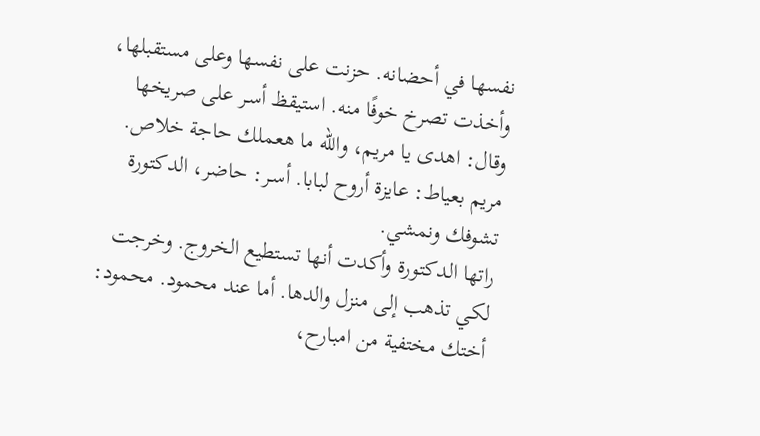نفسها في أحضانه. حزنت على نفسها وعلى مستقبلها، وأخذت تصرخ خوفًا منه. استيقظ أسـر على صريخها وقال: اهدى يا مريم، والله ما هعملك حاجة خلاص. مريم بعياط: عايزة أروح لبابا. أسـر: حاضر، الدكتورة تشوفك ونمشي.
راتها الدكتورة وأكدت أنها تستطيع الخروج. وخرجت لكي تذهب إلى منزل والدها. أما عند محمود. محمود: أختك مختفية من امبارح،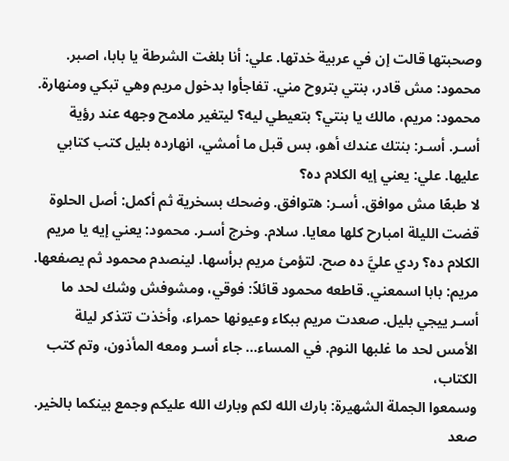وصحبتها قالت إن في عربية خدتها. علي: أنا بلغت الشرطة يا بابا، اصبر. محمود: مش قادر، بنتي بتروح مني. تفاجأوا بدخول مريم وهي تبكي ومنهارة. محمود: مريم، مالك يا بنتي؟ بتعيطي ليه؟ ليتغير ملامح وجهه عند رؤية أسـر. أسـر: بنتك عندك أهو، بس قبل ما أمشي، انهارده بليل كتب كتابي عليها. علي: يعني إيه الكلام ده؟
لا طبعًا مش موافق. أسـر: هتوافق. وضحك بسخرية ثم أكمل: أصل الحلوة قضت الليلة امبارح كلها معايا. سلام. وخرج أسـر. محمود: يعني إيه يا مريم الكلام ده؟ ردي عليَّ ده صح. لتؤمئ مريم برأسها. لينصدم محمود ثم يصفعها. مريم: بابا اسمعني. قاطعه محمود قائلاً: فوقي، ومشوفش وشك لحد ما أسـر ييجي بليل. صعدت مريم ببكاء وعيونها حمراء، وأخذت تتذكر ليلة الأمس لحد ما غلبها النوم. في المساء... جاء أسـر ومعه المأذون، وتم كتب الكتاب،
وسمعوا الجملة الشهيرة: بارك الله لكم وبارك الله عليكم وجمع بينكما بالخير. صعد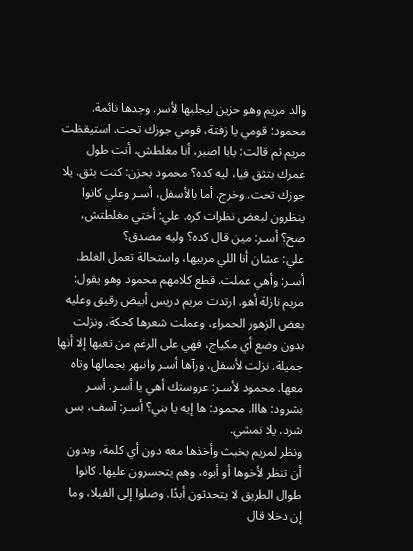والد مريم وهو حزين ليجلبها لأسر. وجدها نائمة. محمود: قومي يا زفتة، قومي جوزك تحت. استيقظت مريم ثم قالت: بابا اصبر، أنا مغلطش، أنت طول عمرك بتثق فيا، ليه كده؟ محمود بحزن: كنت بثق. يلا جوزك تحت. وخرج. أما بالأسفل، أسـر وعلي كانوا ينظرون لبعض نظرات كره. علي: أختي مغلطتش، صح؟ أسـر: مين قال كده؟ وليه مصدق؟
علي: عشان أنا اللي مربيها، واستحالة تعمل الغلط. أسـر: وأهي عملت. قطع كلامهم محمود وهو يقول: مريم نازلة أهو. ارتدت مريم دريس أبيض رقيق وعليه بعض الزهور الحمراء، وعملت شعرها كحكة. ونزلت بدون وضع أي مكياج، فهي على الرغم من تعبها إلا أنها جميلة. نزلت لأسفل، ورآها أسـر وانبهر بجمالها وتاه معها. محمود لأسـر: عروستك أهي يا أسـر. أسـر بشرود: هااا. محمود: ها إيه يا بني؟ أسـر: آسف، بس شرد. يلا نمشي.
ونظر لمريم بخبث وأخذها معه دون أي كلمة، وبدون أن تنظر لأخوها أو أبوه، وهم يتحسرون عليها. كانوا طوال الطريق لا يتحدثون أبدًا. وصلوا إلى الفيلا، وما إن دخلا قال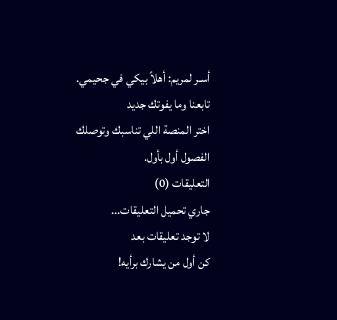أسـر لمريم: أهلاً بيكي في جحيمي.
تابعنا وما يفوتك جديد
اختر المنصة اللي تناسبك وتوصلك الفصول أول بأول.
التعليقات (0)
جاري تحميل التعليقات...
لا توجد تعليقات بعد
كن أول من يشارك برأيه!